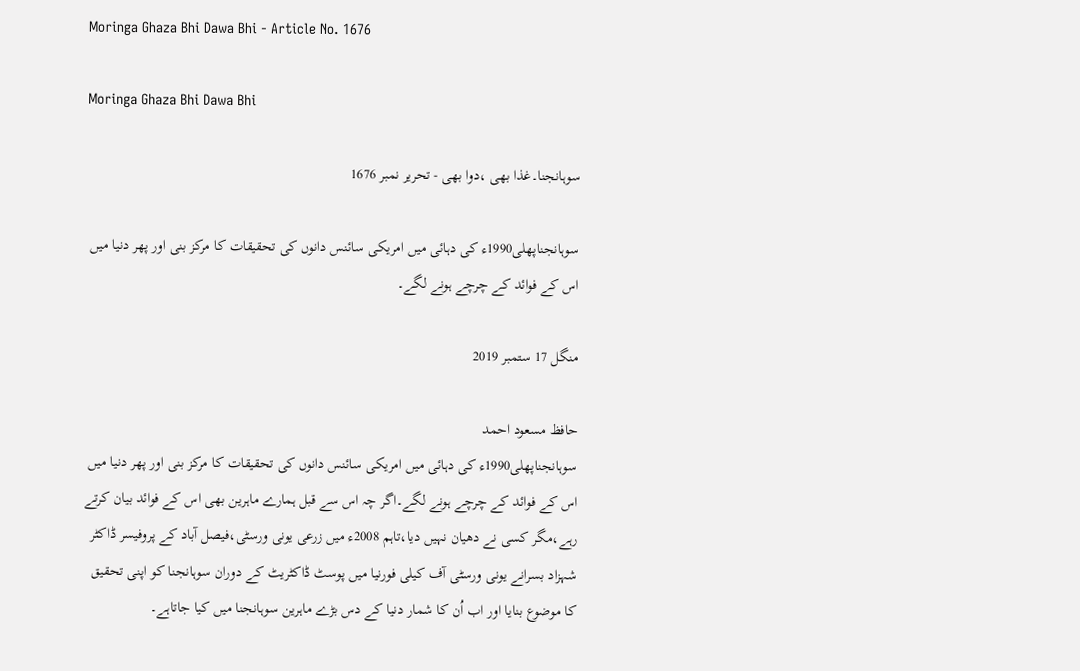Moringa Ghaza Bhi Dawa Bhi - Article No. 1676

Moringa Ghaza Bhi Dawa Bhi

سوہانجنا۔غذا بھی ،دوا بھی - تحریر نمبر 1676

سوہانجناپھلی1990ء کی دہائی میں امریکی سائنس دانوں کی تحقیقات کا مرکز بنی اور پھر دنیا میں اس کے فوائد کے چرچے ہونے لگے۔

منگل 17 ستمبر 2019

حافظ مسعود احمد
سوہانجناپھلی1990ء کی دہائی میں امریکی سائنس دانوں کی تحقیقات کا مرکز بنی اور پھر دنیا میں اس کے فوائد کے چرچے ہونے لگے۔اگر چہ اس سے قبل ہمارے ماہرین بھی اس کے فوائد بیان کرتے رہے،مگر کسی نے دھیان نہیں دیا،تاہم 2008ء میں زرعی یونی ورسٹی،فیصل آباد کے پروفیسر ڈاکٹر شہزاد بسرانے یونی ورسٹی آف کیلی فورنیا میں پوسٹ ڈاکٹریٹ کے دوران سوہانجنا کو اپنی تحقیق کا موضوع بنایا اور اب اُن کا شمار دنیا کے دس بڑے ماہرین سوہانجنا میں کیا جاتاہے۔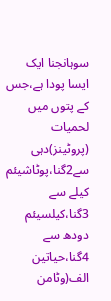سوہانجنا ایک ایسا پودا ہے،جس کے پتوں میں لحمیات (پروٹینز)دہی سے2گنا،پوٹاشیئم کیلے سے 3گنا،کیلسیئم دودھ سے 4گنا،حیاتین الف(وٹامن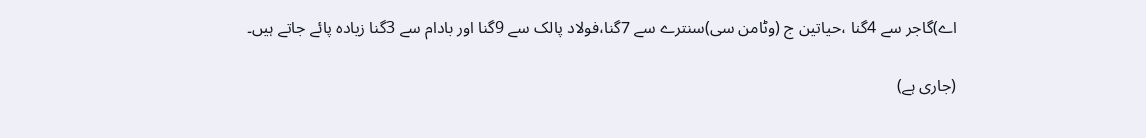اے)گاجر سے 4گنا ،حیاتین ج (وٹامن سی)سنترے سے 7گنا،فولاد پالک سے 9گنا اور بادام سے 3گنا زیادہ پائے جاتے ہیں۔

(جاری ہے)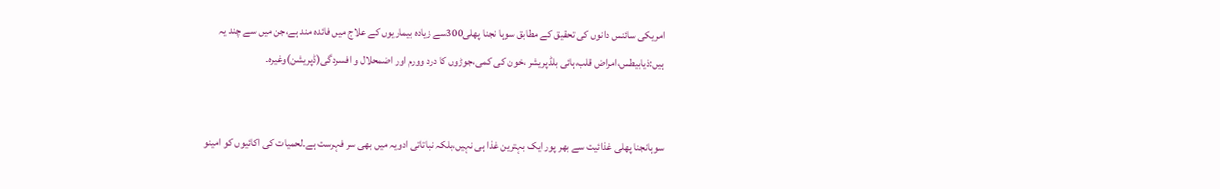امریکی سائنس دانوں کی تحقیق کے مطابق سوہا نجنا پھلی300سے زیادہ بیماریوں کے علاج میں فائدہ مند ہے،جن میں سے چند یہ ہیں:ذیابیطس،امراض قلب،ہائی بلڈپریشر ،خون کی کمی،جوڑوں کا درد وورم اور اضمحلال و افسردگی(ڈپریشن)وغیرہ۔


سوہانجنا پھلی غذائیت سے بھر پور ایک بہترین غذا ہی نہیں،بلکہ نباتاتی ادویہ میں بھی سر فہرست ہے۔لحمیات کی اکائیوں کو امینو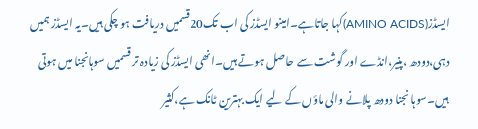ایسڈز(AMINO ACIDS)کہا جاتاہے۔امینو ایسڈز کی اب تک20قسمیں دریافت ہو چکی ہیں۔یہ ایسڈز ہمیں دہی،دودھ ،پنیر،انڈے اور گوشت سے حاصل ہوتے ہیں۔انھی ایسڈز کی زیادہ تر قسمیں سوہانجنا میں ہوتی ہیں۔سوہا نجنا دودھ پلانے والی ماؤں کے لیے ایک بہترین ٹانک ہے،کثیر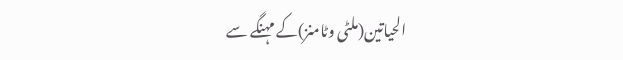الحیاتین(ملٹی وٹامنز)کے مہنگے سے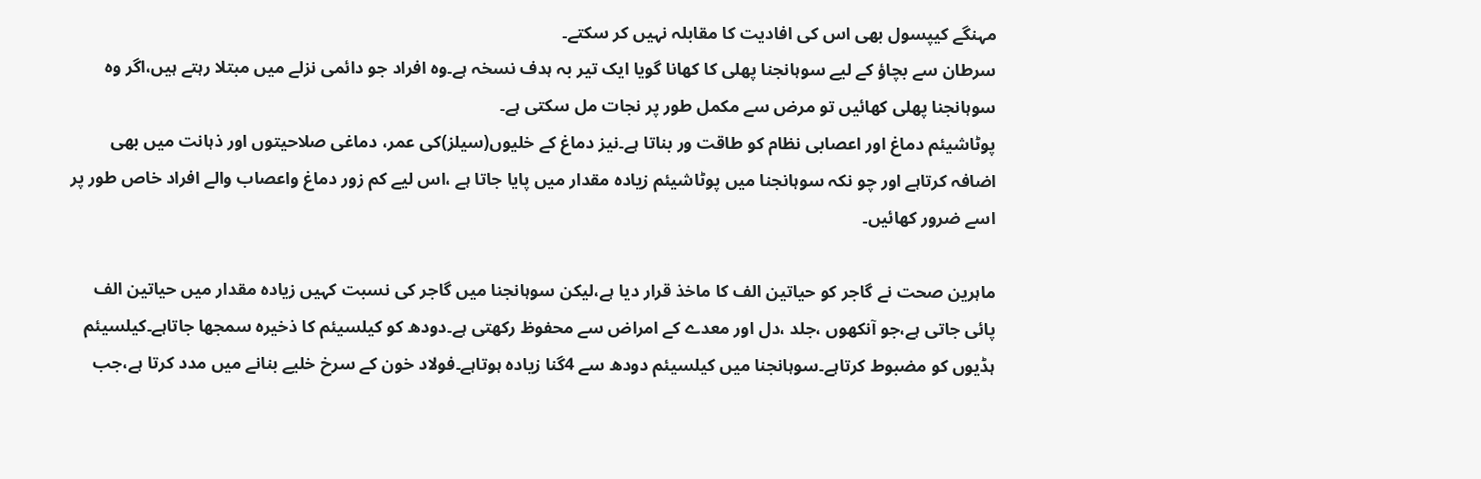مہنگے کیپسول بھی اس کی افادیت کا مقابلہ نہیں کر سکتے۔
سرطان سے بچاؤ کے لیے سوہانجنا پھلی کا کھانا گویا ایک تیر بہ ہدف نسخہ ہے۔وہ افراد جو دائمی نزلے میں مبتلا رہتے ہیں،اگر وہ سوہانجنا پھلی کھائیں تو مرض سے مکمل طور پر نجات مل سکتی ہے۔
پوٹاشیئم دماغ اور اعصابی نظام کو طاقت ور بناتا ہے۔نیز دماغ کے خلیوں(سیلز)کی عمر، دماغی صلاحیتوں اور ذہانت میں بھی اضافہ کرتاہے اور چو نکہ سوہانجنا میں پوٹاشیئم زیادہ مقدار میں پایا جاتا ہے ،اس لیے کم زور دماغ واعصاب والے افراد خاص طور پر اسے ضرور کھائیں۔

ماہرین صحت نے گاجر کو حیاتین الف کا ماخذ قرار دیا ہے،لیکن سوہانجنا میں گاجر کی نسبت کہیں زیادہ مقدار میں حیاتین الف پائی جاتی ہے،جو آنکھوں ،جلد ،دل اور معدے کے امراض سے محفوظ رکھتی ہے۔دودھ کو کیلسیئم کا ذخیرہ سمجھا جاتاہے۔کیلسیئم ہڈیوں کو مضبوط کرتاہے۔سوہانجنا میں کیلسیئم دودھ سے 4گنا زیادہ ہوتاہے۔فولاد خون کے سرخ خلیے بنانے میں مدد کرتا ہے،جب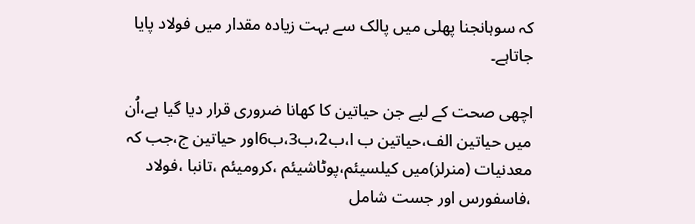کہ سوہانجنا پھلی میں پالک سے بہت زیادہ مقدار میں فولاد پایا جاتاہے۔

اچھی صحت کے لیے جن حیاتین کا کھانا ضروری قرار دیا گیا ہے،اُن میں حیاتین الف،حیاتین ب ا،ب2،ب3،ب6اور حیاتین ج،جب کہ معدنیات (منرلز)میں کیلسیئم،پوٹاشیئم ،کرومیئم ،تانبا ،فولاد ،فاسفورس اور جست شامل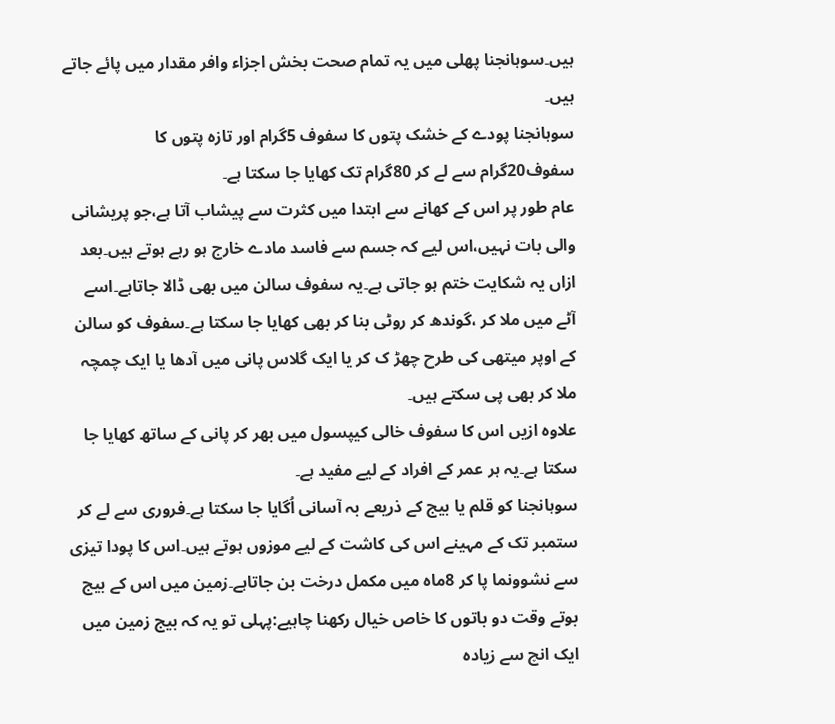ہیں۔سوہانجنا پھلی میں یہ تمام صحت بخش اجزاء وافر مقدار میں پائے جاتے ہیں۔
سوہانجنا پودے کے خشک پتوں کا سفوف 5گرام اور تازہ پتوں کا سفوف20گرام سے لے کر 80گرام تک کھایا جا سکتا ہے۔
عام طور پر اس کے کھانے سے ابتدا میں کثرت سے پیشاب آتا ہے،جو پریشانی والی بات نہیں،اس لیے کہ جسم سے فاسد مادے خارج ہو رہے ہوتے ہیں۔بعد ازاں یہ شکایت ختم ہو جاتی ہے۔یہ سفوف سالن میں بھی ڈالا جاتاہے۔اسے آٹے میں ملا کر ،گوندھ کر روٹی بنا کر بھی کھایا جا سکتا ہے۔سفوف کو سالن کے اوپر میتھی کی طرح چھڑ ک کر یا ایک گلاس پانی میں آدھا یا ایک چمچہ ملا کر بھی پی سکتے ہیں۔
علاوہ ازیں اس کا سفوف خالی کیپسول میں بھر کر پانی کے ساتھ کھایا جا سکتا ہے۔یہ ہر عمر کے افراد کے لیے مفید ہے۔
سوہانجنا کو قلم یا بیج کے ذریعے بہ آسانی اُگایا جا سکتا ہے۔فروری سے لے کر ستمبر تک کے مہینے اس کی کاشت کے لیے موزوں ہوتے ہیں۔اس کا پودا تیزی سے نشوونما پا کر 8ماہ میں مکمل درخت بن جاتاہے۔زمین میں اس کے بیج بوتے وقت دو باتوں کا خاص خیال رکھنا چاہیے:پہلی تو یہ کہ بیج زمین میں ایک انچ سے زیادہ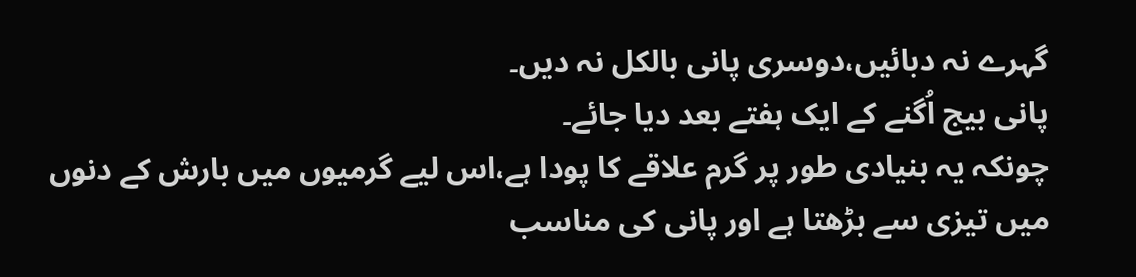گہرے نہ دبائیں،دوسری پانی بالکل نہ دیں۔
پانی بیج اُگنے کے ایک ہفتے بعد دیا جائے۔
چونکہ یہ بنیادی طور پر گرم علاقے کا پودا ہے،اس لیے گرمیوں میں بارش کے دنوں میں تیزی سے بڑھتا ہے اور پانی کی مناسب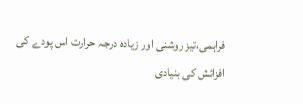فراہمی،تیز روشنی اور زیادہ درجہ حرارت اس پودے کی افزائش کی بنیادی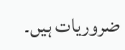ضروریات ہیں۔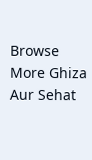Browse More Ghiza Aur Sehat